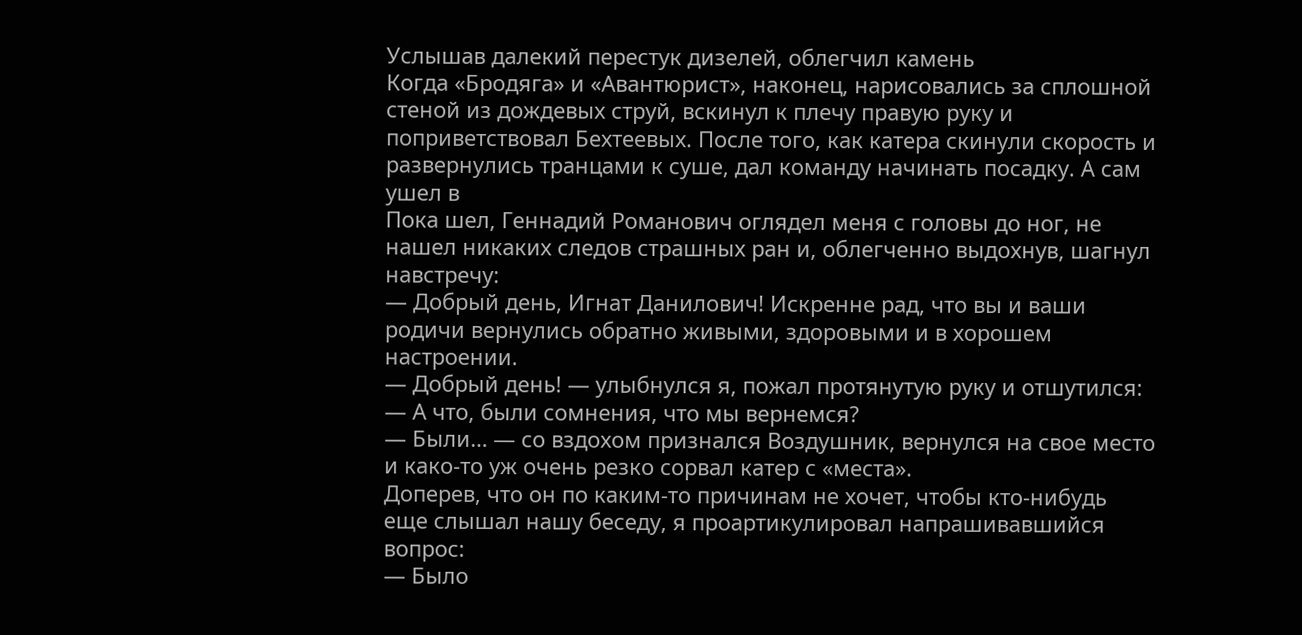Услышав далекий перестук дизелей, облегчил камень
Когда «Бродяга» и «Авантюрист», наконец, нарисовались за сплошной стеной из дождевых струй, вскинул к плечу правую руку и поприветствовал Бехтеевых. После того, как катера скинули скорость и развернулись транцами к суше, дал команду начинать посадку. А сам ушел в
Пока шел, Геннадий Романович оглядел меня с головы до ног, не нашел никаких следов страшных ран и, облегченно выдохнув, шагнул навстречу:
— Добрый день, Игнат Данилович! Искренне рад, что вы и ваши родичи вернулись обратно живыми, здоровыми и в хорошем настроении.
— Добрый день! — улыбнулся я, пожал протянутую руку и отшутился: — А что, были сомнения, что мы вернемся?
— Были… — со вздохом признался Воздушник, вернулся на свое место и како-то уж очень резко сорвал катер с «места».
Доперев, что он по каким-то причинам не хочет, чтобы кто-нибудь еще слышал нашу беседу, я проартикулировал напрашивавшийся вопрос:
— Было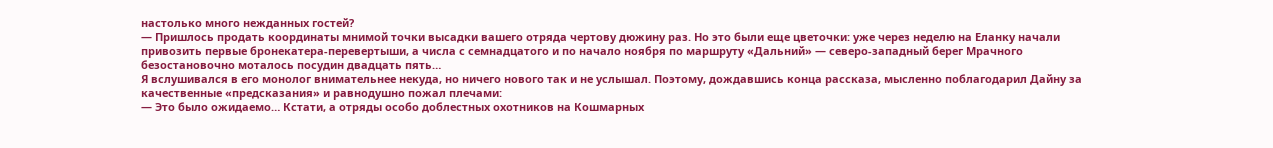настолько много нежданных гостей?
— Пришлось продать координаты мнимой точки высадки вашего отряда чертову дюжину раз. Но это были еще цветочки: уже через неделю на Еланку начали привозить первые бронекатера-перевертыши, а числа с семнадцатого и по начало ноября по маршруту «Дальний» — северо-западный берег Мрачного безостановочно моталось посудин двадцать пять…
Я вслушивался в его монолог внимательнее некуда, но ничего нового так и не услышал. Поэтому, дождавшись конца рассказа, мысленно поблагодарил Дайну за качественные «предсказания» и равнодушно пожал плечами:
— Это было ожидаемо… Кстати, а отряды особо доблестных охотников на Кошмарных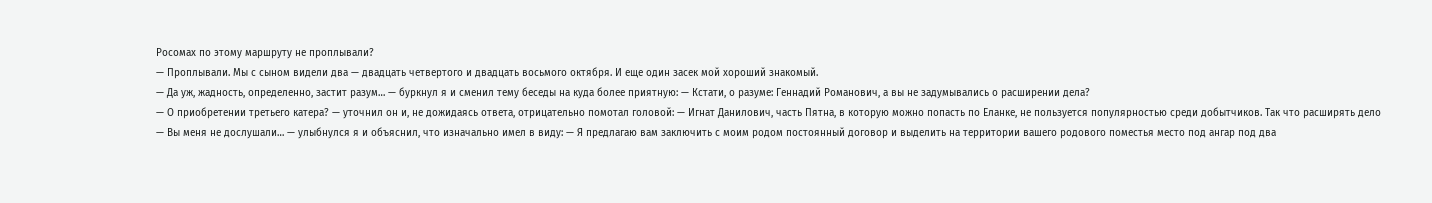Росомах по этому маршруту не проплывали?
— Проплывали. Мы с сыном видели два — двадцать четвертого и двадцать восьмого октября. И еще один засек мой хороший знакомый.
— Да уж, жадность, определенно, застит разум… — буркнул я и сменил тему беседы на куда более приятную: — Кстати, о разуме: Геннадий Романович, а вы не задумывались о расширении дела?
— О приобретении третьего катера? — уточнил он и, не дожидаясь ответа, отрицательно помотал головой: — Игнат Данилович, часть Пятна, в которую можно попасть по Еланке, не пользуется популярностью среди добытчиков. Так что расширять дело
— Вы меня не дослушали… — улыбнулся я и объяснил, что изначально имел в виду: — Я предлагаю вам заключить с моим родом постоянный договор и выделить на территории вашего родового поместья место под ангар под два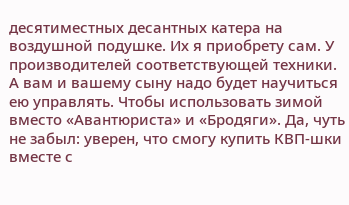десятиместных десантных катера на воздушной подушке. Их я приобрету сам. У производителей соответствующей техники. А вам и вашему сыну надо будет научиться ею управлять. Чтобы использовать зимой вместо «Авантюриста» и «Бродяги». Да, чуть не забыл: уверен, что смогу купить КВП-шки вместе с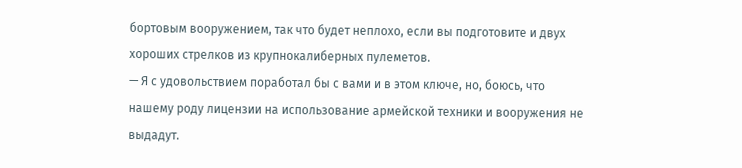бортовым вооружением, так что будет неплохо, если вы подготовите и двух хороших стрелков из крупнокалиберных пулеметов.
— Я с удовольствием поработал бы с вами и в этом ключе, но, боюсь, что нашему роду лицензии на использование армейской техники и вооружения не выдадут.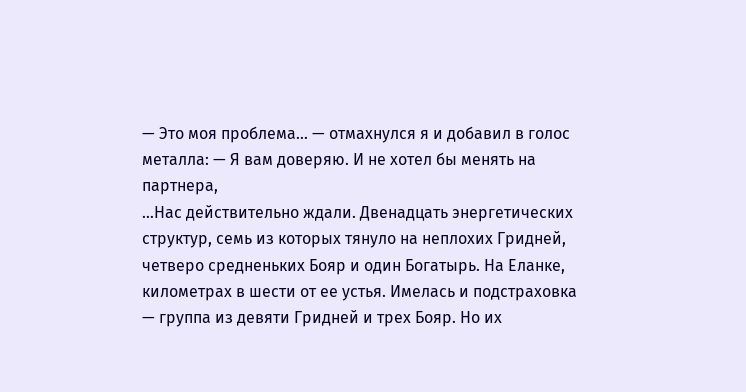— Это моя проблема… — отмахнулся я и добавил в голос металла: — Я вам доверяю. И не хотел бы менять на партнера,
…Нас действительно ждали. Двенадцать энергетических структур, семь из которых тянуло на неплохих Гридней, четверо средненьких Бояр и один Богатырь. На Еланке, километрах в шести от ее устья. Имелась и подстраховка — группа из девяти Гридней и трех Бояр. Но их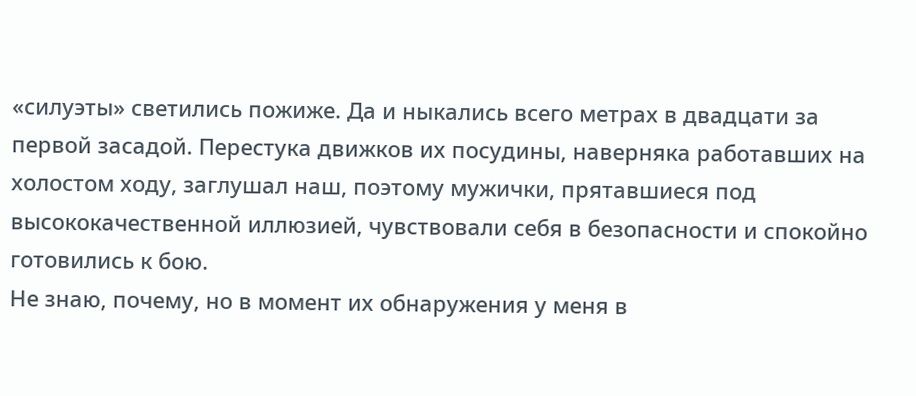«силуэты» светились пожиже. Да и ныкались всего метрах в двадцати за первой засадой. Перестука движков их посудины, наверняка работавших на холостом ходу, заглушал наш, поэтому мужички, прятавшиеся под высококачественной иллюзией, чувствовали себя в безопасности и спокойно готовились к бою.
Не знаю, почему, но в момент их обнаружения у меня в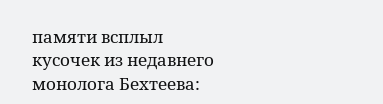памяти всплыл кусочек из недавнего монолога Бехтеева: